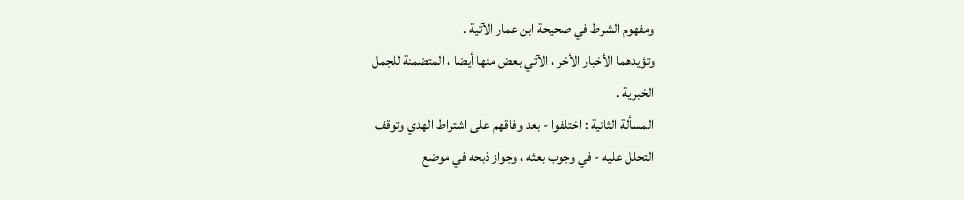ومفهوم الشرط في صحيحة ابن عمار الآتية .
وتؤيدهما الأخبار الأخر ، الآتي بعض منها أيضا ، المتضمنة للجمل
الخبرية .
المسألة الثانية : اختلفوا - بعد وفاقهم على اشتراط الهدي وتوقف
التحلل عليه - في وجوب بعثه ، وجواز ذبحه في موضع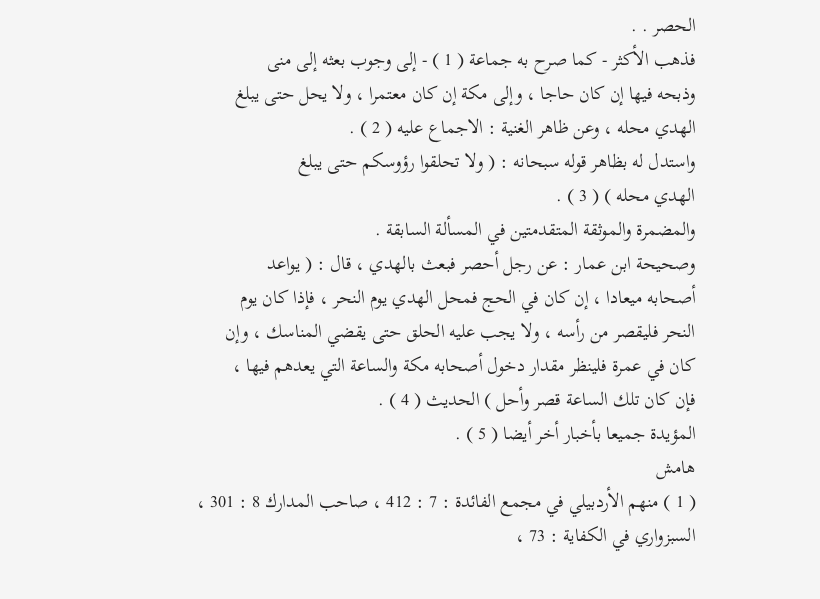الحصر . .
فذهب الأكثر - كما صرح به جماعة ( 1 ) - إلى وجوب بعثه إلى منى
وذبحه فيها إن كان حاجا ، وإلى مكة إن كان معتمرا ، ولا يحل حتى يبلغ
الهدي محله ، وعن ظاهر الغنية : الاجماع عليه ( 2 ) .
واستدل له بظاهر قوله سبحانه : ( ولا تحلقوا رؤوسكم حتى يبلغ
الهدي محله ) ( 3 ) .
والمضمرة والموثقة المتقدمتين في المسألة السابقة .
وصحيحة ابن عمار : عن رجل أحصر فبعث بالهدي ، قال : ( يواعد
أصحابه ميعادا ، إن كان في الحج فمحل الهدي يوم النحر ، فإذا كان يوم
النحر فليقصر من رأسه ، ولا يجب عليه الحلق حتى يقضي المناسك ، وإن
كان في عمرة فلينظر مقدار دخول أصحابه مكة والساعة التي يعدهم فيها ،
فإن كان تلك الساعة قصر وأحل ) الحديث ( 4 ) .
المؤيدة جميعا بأخبار أخر أيضا ( 5 ) .
هامش
( 1 ) منهم الأردبيلي في مجمع الفائدة : 7 : 412 ، صاحب المدارك 8 : 301 ،
السبزواري في الكفاية : 73 ،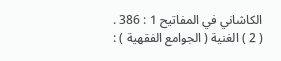الكاشاني في المفاتيح 1 : 386 .
( 2 ) الغنية ( الجوامع الفقهية ) :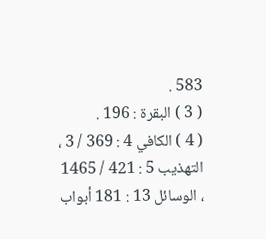583 .
( 3 ) البقرة : 196 .
( 4 ) الكافي 4 : 369 / 3 ، التهذيب 5 : 421 / 1465 ، الوسائل 13 : 181 أبواب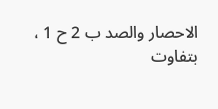الاحصار والصد ب 2 ح 1 ، بتفاوت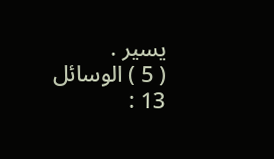يسير .
( 5 ) الوسائل 13 :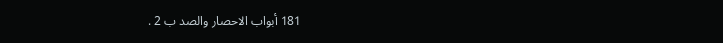181 أبواب الاحصار والصد ب 2 .